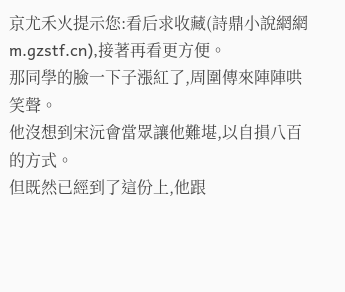京尤禾火提示您:看后求收藏(詩鼎小說網網m.gzstf.cn),接著再看更方便。
那同學的臉一下子漲紅了,周圍傳來陣陣哄笑聲。
他沒想到宋沅會當眾讓他難堪,以自損八百的方式。
但既然已經到了這份上,他跟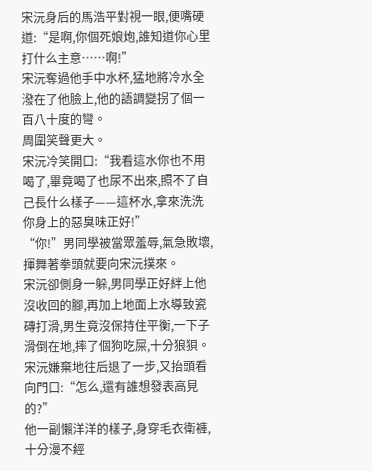宋沅身后的馬浩平對視一眼,便嘴硬道:“是啊,你個死娘炮,誰知道你心里打什么主意……啊!”
宋沅奪過他手中水杯,猛地將冷水全潑在了他臉上,他的語調變拐了個一百八十度的彎。
周圍笑聲更大。
宋沅冷笑開口:“我看這水你也不用喝了,畢竟喝了也尿不出來,照不了自己長什么樣子——這杯水,拿來洗洗你身上的惡臭味正好!”
“你!”男同學被當眾羞辱,氣急敗壞,揮舞著拳頭就要向宋沅撲來。
宋沅卻側身一躲,男同學正好絆上他沒收回的腳,再加上地面上水導致瓷磚打滑,男生竟沒保持住平衡,一下子滑倒在地,摔了個狗吃屎,十分狼狽。
宋沅嫌棄地往后退了一步,又抬頭看向門口:“怎么,還有誰想發表高見的?”
他一副懶洋洋的樣子,身穿毛衣衛褲,十分漫不經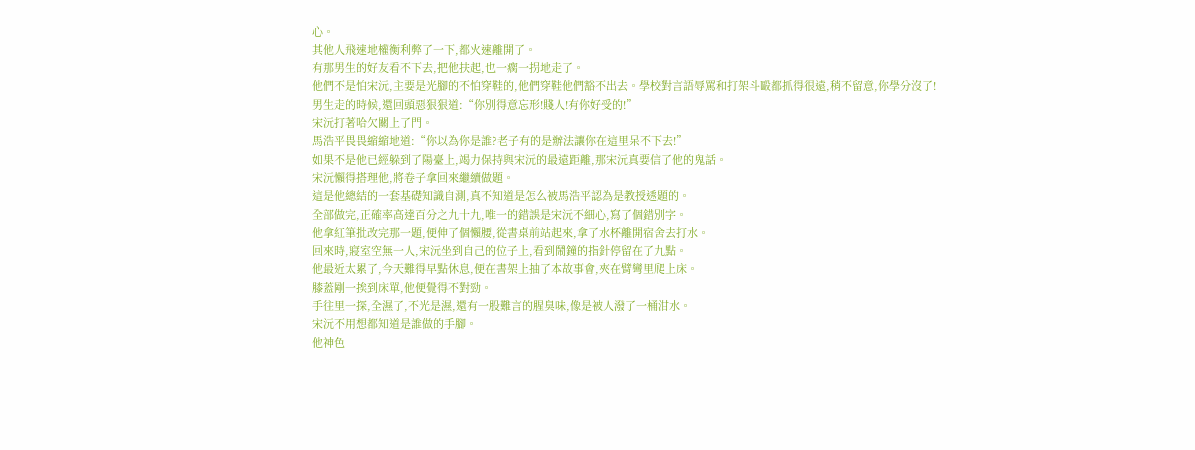心。
其他人飛速地權衡利弊了一下,都火速離開了。
有那男生的好友看不下去,把他扶起,也一瘸一拐地走了。
他們不是怕宋沅,主要是光腳的不怕穿鞋的,他們穿鞋他們豁不出去。學校對言語辱罵和打架斗毆都抓得很遠,稍不留意,你學分沒了!
男生走的時候,還回頭惡狠狠道:“你別得意忘形!賤人!有你好受的!”
宋沅打著哈欠關上了門。
馬浩平畏畏縮縮地道:“你以為你是誰?老子有的是辦法讓你在這里呆不下去!”
如果不是他已經躲到了陽臺上,竭力保持與宋沅的最遠距離,那宋沅真要信了他的鬼話。
宋沅懶得搭理他,將卷子拿回來繼續做題。
這是他總結的一套基礎知識自測,真不知道是怎么被馬浩平認為是教授透題的。
全部做完,正確率高達百分之九十九,唯一的錯誤是宋沅不細心,寫了個錯別字。
他拿紅筆批改完那一題,便伸了個懶腰,從書桌前站起來,拿了水杯離開宿舍去打水。
回來時,寢室空無一人,宋沅坐到自己的位子上,看到鬧鐘的指針停留在了九點。
他最近太累了,今天難得早點休息,便在書架上抽了本故事會,夾在臂彎里爬上床。
膝蓋剛一挨到床單,他便覺得不對勁。
手往里一探,全濕了,不光是濕,還有一股難言的腥臭味,像是被人潑了一桶泔水。
宋沅不用想都知道是誰做的手腳。
他神色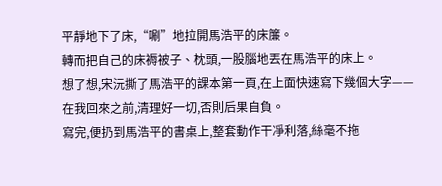平靜地下了床,“唰”地拉開馬浩平的床簾。
轉而把自己的床褥被子、枕頭,一股腦地丟在馬浩平的床上。
想了想,宋沅撕了馬浩平的課本第一頁,在上面快速寫下幾個大字——
在我回來之前,清理好一切,否則后果自負。
寫完,便扔到馬浩平的書桌上,整套動作干凈利落,絲毫不拖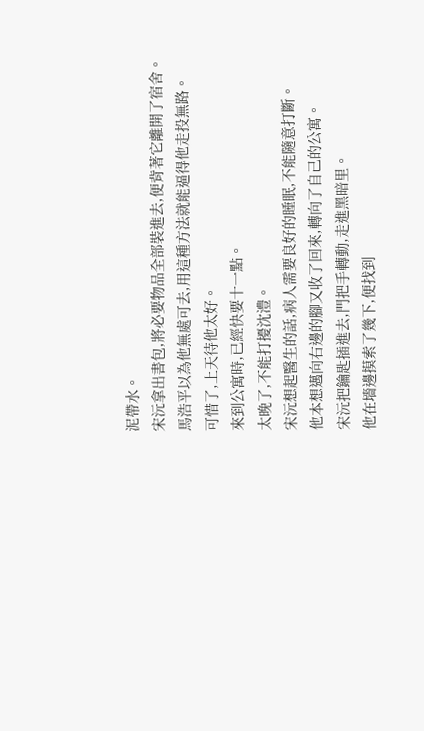泥帶水。
宋沅拿出書包,將必要物品全部裝進去,便背著它離開了宿舍。
馬浩平以為他無處可去,用這種方法就能逼得他走投無路。
可惜了,上天待他太好。
來到公寓時,已經快要十一點。
太晚了,不能打擾沈澧。
宋沅想起醫生的話,病人需要良好的睡眠,不能隨意打斷。
他本想邁向右邊的腳又收了回來,轉向了自己的公寓。
宋沅把鑰匙插進去,門把手轉動,走進黑暗里。
他在墻邊摸索了幾下,便找到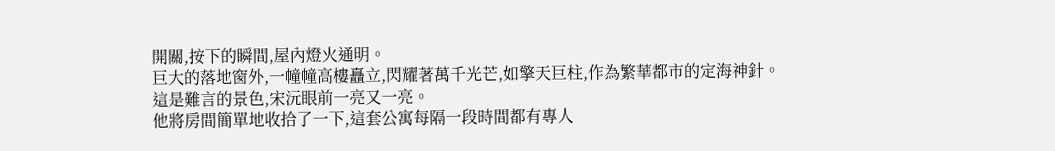開關,按下的瞬間,屋內燈火通明。
巨大的落地窗外,一幢幢高樓矗立,閃耀著萬千光芒,如擎天巨柱,作為繁華都市的定海神針。
這是難言的景色,宋沅眼前一亮又一亮。
他將房間簡單地收拾了一下,這套公寓每隔一段時間都有專人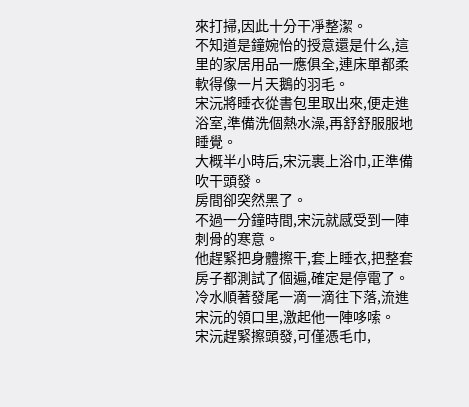來打掃,因此十分干凈整潔。
不知道是鐘婉怡的授意還是什么,這里的家居用品一應俱全,連床單都柔軟得像一片天鵝的羽毛。
宋沅將睡衣從書包里取出來,便走進浴室,準備洗個熱水澡,再舒舒服服地睡覺。
大概半小時后,宋沅裹上浴巾,正準備吹干頭發。
房間卻突然黑了。
不過一分鐘時間,宋沅就感受到一陣刺骨的寒意。
他趕緊把身體擦干,套上睡衣,把整套房子都測試了個遍,確定是停電了。
冷水順著發尾一滴一滴往下落,流進宋沅的領口里,激起他一陣哆嗦。
宋沅趕緊擦頭發,可僅憑毛巾,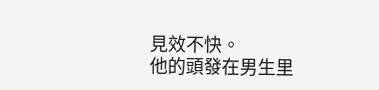見效不快。
他的頭發在男生里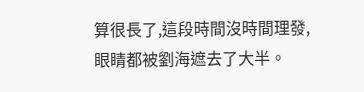算很長了,這段時間沒時間理發,眼睛都被劉海遮去了大半。